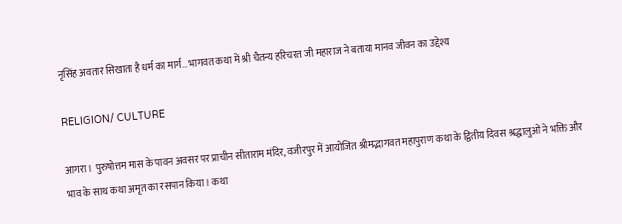नृसिंह अवतार सिखाता है धर्म का मार्ग… भागवत कथा में श्री चैतन्य हरिचरत जी महाराज ने बताया मानव जीवन का उद्देश्य

RELIGION/ CULTURE

आगरा। पुरुषोत्तम मास के पावन अवसर पर प्राचीन सीताराम मंदिर, वजीरपुर में आयोजित श्रीमद्भागवत महापुराण कथा के द्वितीय दिवस श्रद्धालुओं ने भक्ति और भाव के साथ कथा अमृत का रसपान किया। कथा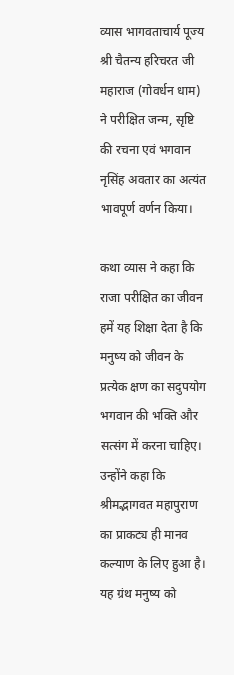व्यास भागवताचार्य पूज्य श्री चैतन्य हरिचरत जी महाराज (गोवर्धन धाम) ने परीक्षित जन्म, सृष्टि की रचना एवं भगवान नृसिंह अवतार का अत्यंत भावपूर्ण वर्णन किया।

कथा व्यास ने कहा कि राजा परीक्षित का जीवन हमें यह शिक्षा देता है कि मनुष्य को जीवन के प्रत्येक क्षण का सदुपयोग भगवान की भक्ति और सत्संग में करना चाहिए। उन्होंने कहा कि श्रीमद्भागवत महापुराण का प्राकट्य ही मानव कल्याण के लिए हुआ है। यह ग्रंथ मनुष्य को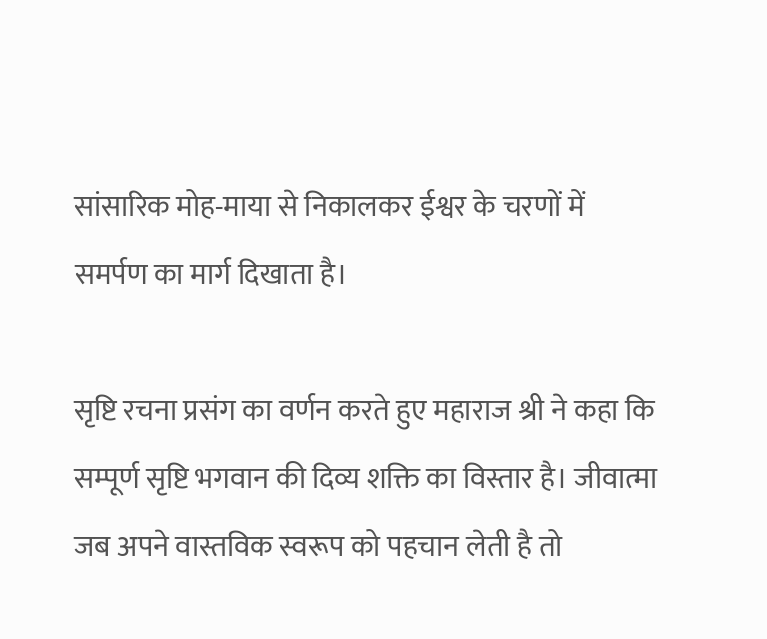सांसारिक मोह-माया से निकालकर ईश्वर के चरणों में समर्पण का मार्ग दिखाता है।

सृष्टि रचना प्रसंग का वर्णन करते हुए महाराज श्री ने कहा कि सम्पूर्ण सृष्टि भगवान की दिव्य शक्ति का विस्तार है। जीवात्मा जब अपने वास्तविक स्वरूप को पहचान लेती है तो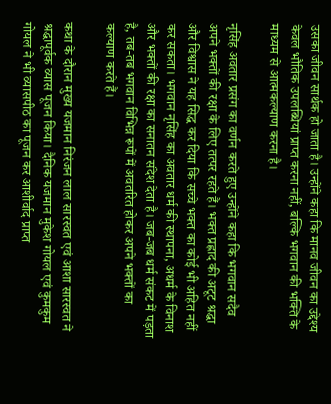उसका जीवन सार्थक हो जाता है। उन्होंने कहा कि मानव जीवन का उद्देश्य केवल भौतिक उपलब्धियां प्राप्त करना नहीं, बल्कि भगवान की भक्ति के माध्यम से आत्मकल्याण करना है।

नृसिंह अवतार प्रसंग का वर्णन करते हुए उन्होंने कहा कि भगवान सदैव अपने भक्तों की रक्षा के लिए तत्पर रहते हैं। भक्त प्रह्लाद की अटूट श्रद्धा और विश्वास ने यह सिद्ध कर दिया कि सच्चे भक्त का कोई भी अहित नहीं कर सकता। भगवान नृसिंह का अवतार धर्म की स्थापना, अधर्म के विनाश और भक्तों की रक्षा का सनातन संदेश देता है। जब-जब धर्म संकट में पड़ता है, तब-तब भगवान विभिन्न रूपों में अवतरित होकर अपने भक्तों का कल्याण करते हैं।

कथा के दौरान मुख्य यजमान निरंजन लाल सारस्वत एवं आशा सारस्वत ने श्रद्धापूर्वक व्यास पूजन किया। दैनिक यजमान मुकेश गोयल एवं कुमकुम गोयल ने भी व्यासपीठ का पूजन कर आशीर्वाद प्राप्त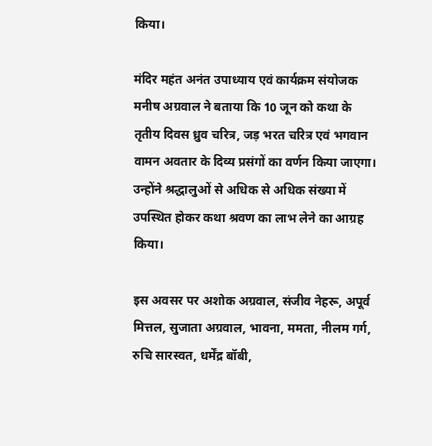किया।

मंदिर महंत अनंत उपाध्याय एवं कार्यक्रम संयोजक मनीष अग्रवाल ने बताया कि 10 जून को कथा के तृतीय दिवस ध्रुव चरित्र, जड़ भरत चरित्र एवं भगवान वामन अवतार के दिव्य प्रसंगों का वर्णन किया जाएगा। उन्होंने श्रद्धालुओं से अधिक से अधिक संख्या में उपस्थित होकर कथा श्रवण का लाभ लेने का आग्रह किया।

इस अवसर पर अशोक अग्रवाल, संजीव नेहरू, अपूर्व मित्तल, सुजाता अग्रवाल, भावना, ममता, नीलम गर्ग, रुचि सारस्वत, धर्मेंद्र बॉबी,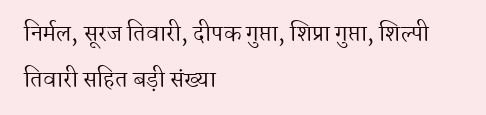निर्मल, सूरज तिवारी, दीपक गुप्ता, शिप्रा गुप्ता, शिल्पी तिवारी सहित बड़ी संख्या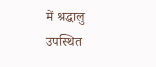में श्रद्धालु उपस्थित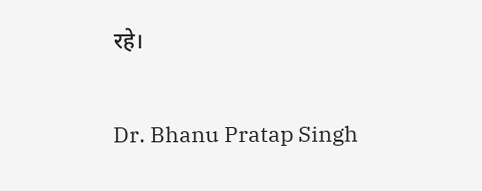रहे।

Dr. Bhanu Pratap Singh